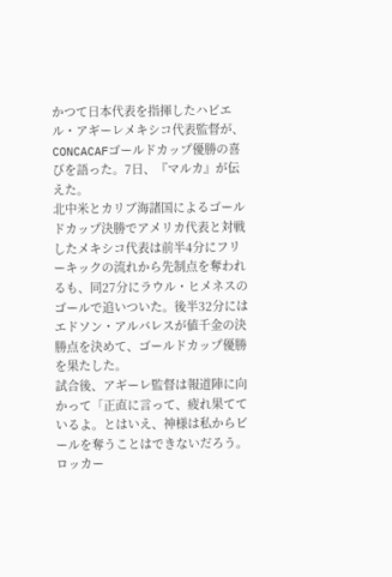かつて日本代表を指揮したハビエル・アギーレメキシコ代表監督が、CONCACAFゴールドカップ優勝の喜びを語った。7日、『マルカ』が伝えた。
北中米とカリブ海諸国によるゴールドカップ決勝でアメリカ代表と対戦したメキシコ代表は前半4分にフリーキックの流れから先制点を奪われるも、同27分にラウル・ヒメネスのゴールで追いついた。後半32分にはエドソン・アルバレスが値千金の決勝点を決めて、ゴールドカップ優勝を果たした。
試合後、アギーレ監督は報道陣に向かって「正直に言って、疲れ果てているよ。とはいえ、神様は私からビールを奪うことはできないだろう。ロッカー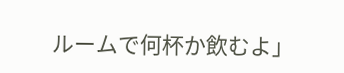ルームで何杯か飲むよ」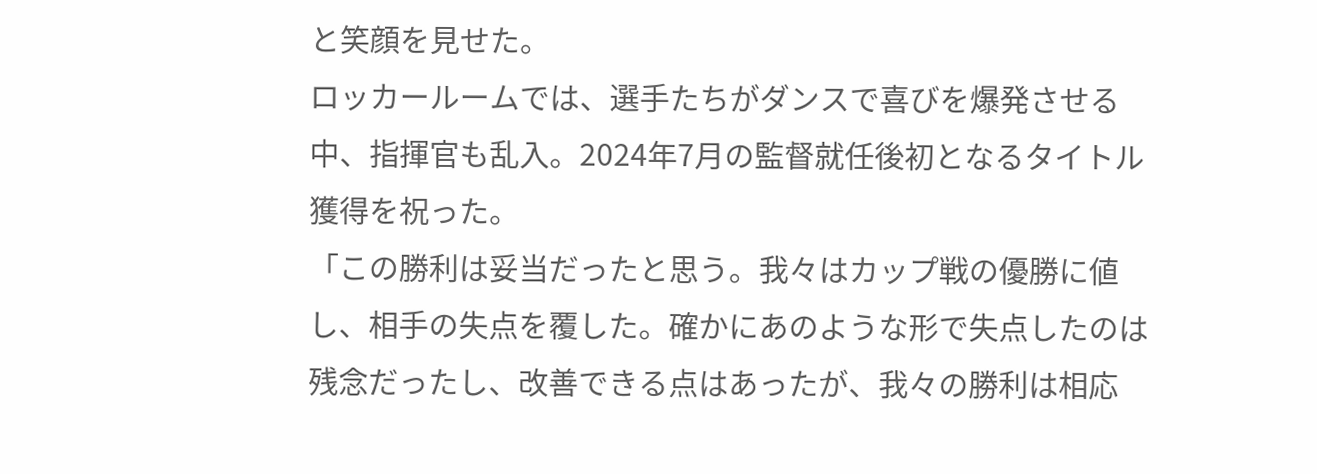と笑顔を見せた。
ロッカールームでは、選手たちがダンスで喜びを爆発させる中、指揮官も乱入。2024年7月の監督就任後初となるタイトル獲得を祝った。
「この勝利は妥当だったと思う。我々はカップ戦の優勝に値し、相手の失点を覆した。確かにあのような形で失点したのは残念だったし、改善できる点はあったが、我々の勝利は相応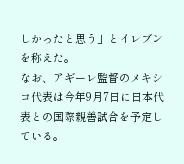しかったと思う」とイレブンを称えた。
なお、アギーレ監督のメキシコ代表は今年9月7日に日本代表との国際親善試合を予定している。